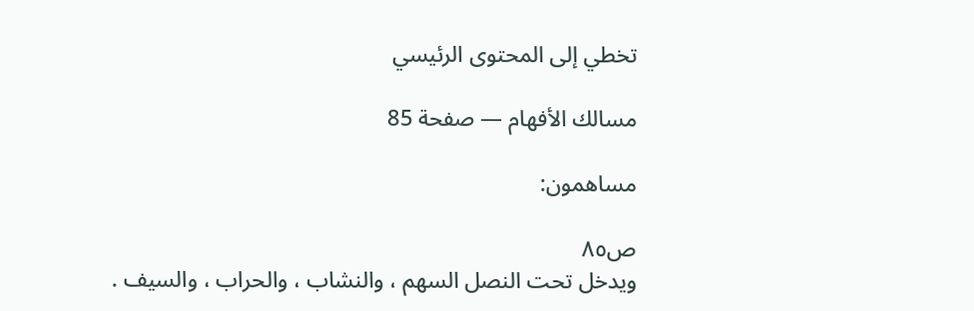تخطي إلى المحتوى الرئيسي

مسالك الأفهام — صفحة 85

مساهمون:

ص٨٥
ويدخل تحت النصل السهم ، والنشاب ، والحراب ، والسيف .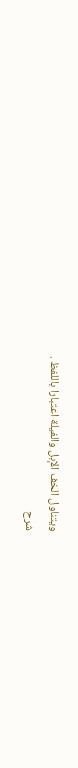ويتناول الخف الإبل والفيلة اعتبارا باللفظ .
شرح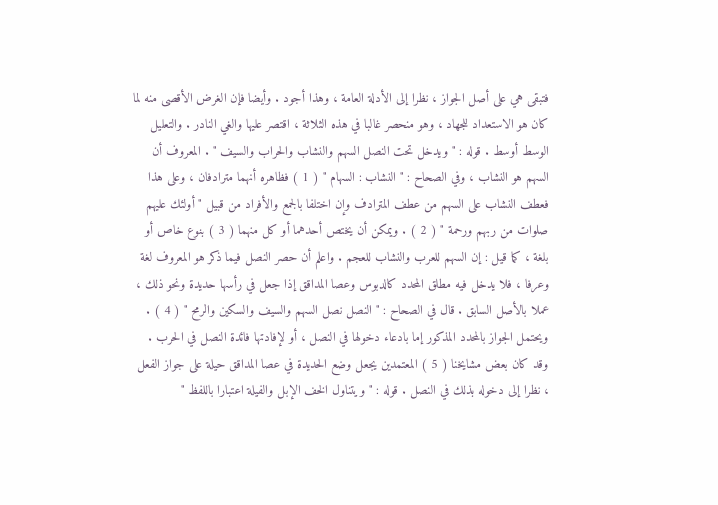فتبقى هي على أصل الجواز ، نظرا إلى الأدلة العامة ، وهذا أجود . وأيضا فإن الغرض الأقصى منه لما كان هو الاستعداد للجهاد ، وهو منحصر غالبا في هذه الثلاثة ، اقتصر عليها والغي النادر . والتعليل الوسط أوسط . قوله : " ويدخل تحت النصل السهم والنشاب والحراب والسيف " . المعروف أن السهم هو النشاب ، وفي الصحاح : " النشاب : السهام " ( 1 ) فظاهره أنهما مترادفان ، وعلى هذا فعطف النشاب على السهم من عطف المترادف وإن اختلفا بالجمع والأفراد من قبيل " أولئك عليهم صلوات من ربهم ورحمة " ( 2 ) . ويمكن أن يختص أحدهما أو كل منهما ( 3 ) بنوع خاص أو بلغة ، كما قيل : إن السهم للعرب والنشاب للعجم . واعلم أن حصر النصل فيما ذكر هو المعروف لغة وعرفا ، فلا يدخل فيه مطلق المحدد كالدبوس وعصا المداقق إذا جعل في رأسها حديدة ونحو ذلك ، عملا بالأصل السابق . قال في الصحاح : " النصل نصل السهم والسيف والسكين والرمح " ( 4 ) . ويحتمل الجواز بالمحدد المذكور إما بادعاء دخولها في النصل ، أو لإفادتها فائدة النصل في الحرب . وقد كان بعض مشايخنا ( 5 ) المعتمدين يجعل وضع الحديدة في عصا المداقق حيلة على جواز الفعل ، نظرا إلى دخوله بذلك في النصل . قوله : " ويتناول الخف الإبل والفيلة اعتبارا باللفظ "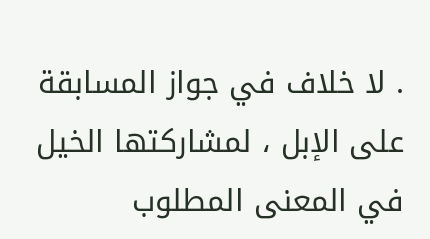. لا خلاف في جواز المسابقة على الإبل ، لمشاركتها الخيل في المعنى المطلوب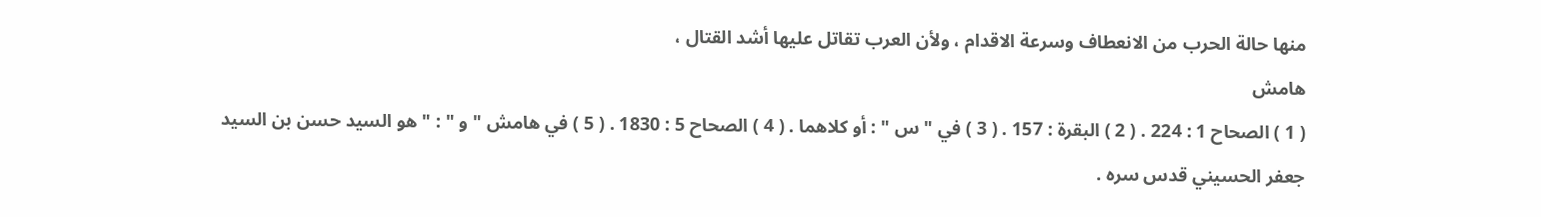منها حالة الحرب من الانعطاف وسرعة الاقدام ، ولأن العرب تقاتل عليها أشد القتال ،
هامش
( 1 ) الصحاح 1 : 224 . ( 2 ) البقرة : 157 . ( 3 ) في " س " : أو كلاهما . ( 4 ) الصحاح 5 : 1830 . ( 5 ) في هامش " و " : " هو السيد حسن بن السيد جعفر الحسيني قدس سره .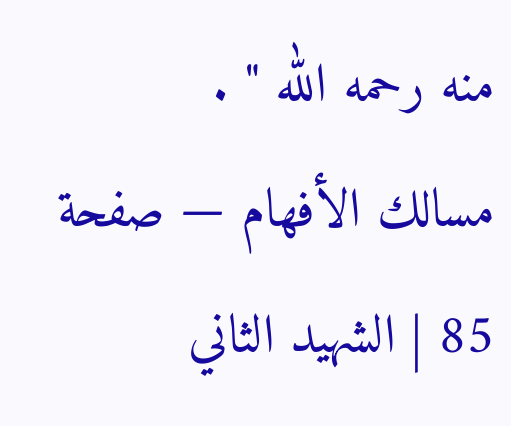منه رحمه الله " .
مسالك الأفهام — صفحة 85 | الشهيد الثاني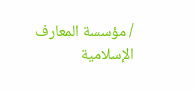/ مؤسسة المعارف الإسلامية